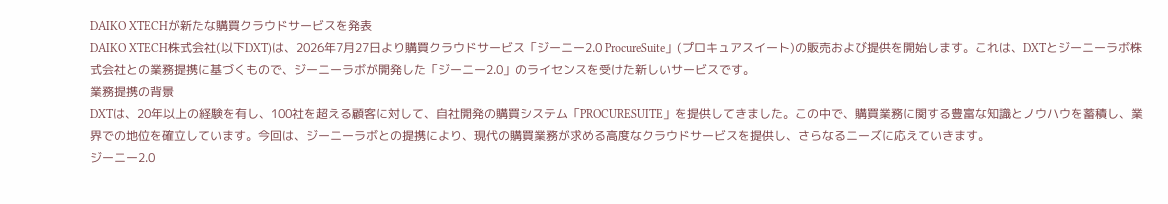DAIKO XTECHが新たな購買クラウドサービスを発表
DAIKO XTECH株式会社(以下DXT)は、2026年7月27日より購買クラウドサービス「ジーニー2.0 ProcureSuite」(プロキュアスイート)の販売および提供を開始します。これは、DXTとジーニーラボ株式会社との業務提携に基づくもので、ジーニーラボが開発した「ジーニー2.0」のライセンスを受けた新しいサービスです。
業務提携の背景
DXTは、20年以上の経験を有し、100社を超える顧客に対して、自社開発の購買システム「PROCURESUITE」を提供してきました。この中で、購買業務に関する豊富な知識とノウハウを蓄積し、業界での地位を確立しています。今回は、ジーニーラボとの提携により、現代の購買業務が求める高度なクラウドサービスを提供し、さらなるニーズに応えていきます。
ジーニー2.0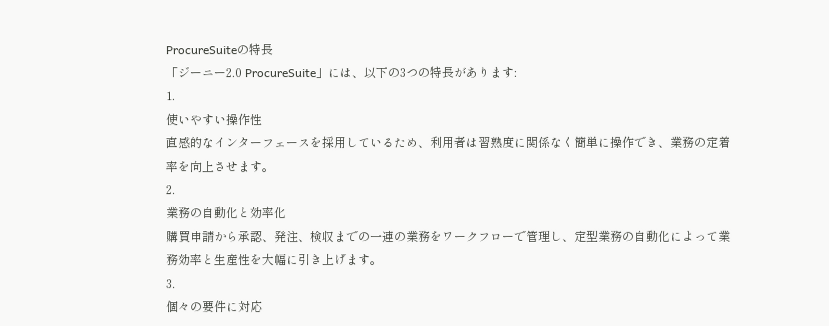ProcureSuiteの特長
「ジーニー2.0 ProcureSuite」には、以下の3つの特長があります:
1.
使いやすい操作性
直感的なインターフェースを採用しているため、利用者は習熟度に関係なく簡単に操作でき、業務の定着率を向上させます。
2.
業務の自動化と効率化
購買申請から承認、発注、検収までの一連の業務をワークフローで管理し、定型業務の自動化によって業務効率と生産性を大幅に引き上げます。
3.
個々の要件に対応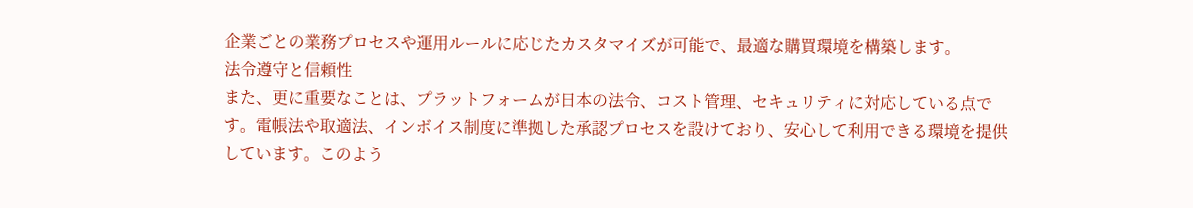企業ごとの業務プロセスや運用ルールに応じたカスタマイズが可能で、最適な購買環境を構築します。
法令遵守と信頼性
また、更に重要なことは、プラットフォームが日本の法令、コスト管理、セキュリティに対応している点です。電帳法や取適法、インボイス制度に準拠した承認プロセスを設けており、安心して利用できる環境を提供しています。このよう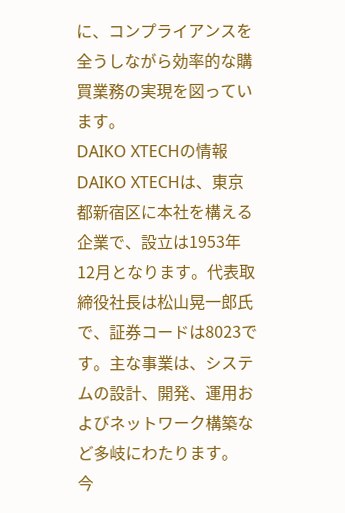に、コンプライアンスを全うしながら効率的な購買業務の実現を図っています。
DAIKO XTECHの情報
DAIKO XTECHは、東京都新宿区に本社を構える企業で、設立は1953年12月となります。代表取締役社長は松山晃一郎氏で、証券コードは8023です。主な事業は、システムの設計、開発、運用およびネットワーク構築など多岐にわたります。
今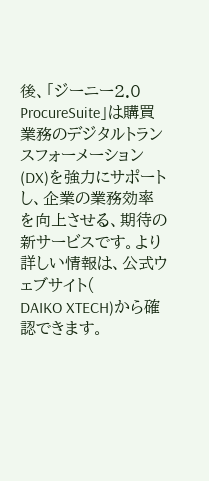後、「ジーニー2.0 ProcureSuite」は購買業務のデジタルトランスフォーメーション(DX)を強力にサポートし、企業の業務効率を向上させる、期待の新サービスです。より詳しい情報は、公式ウェブサイト(
DAIKO XTECH)から確認できます。